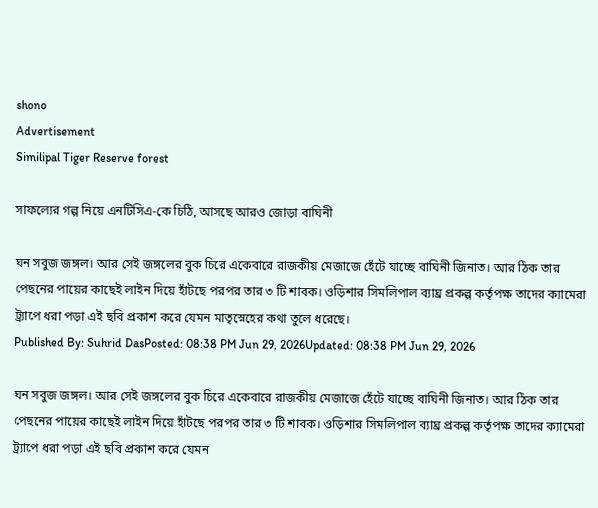shono
Advertisement
Similipal Tiger Reserve forest

সাফল্যের গল্প নিয়ে এনটিসিএ-কে চিঠি, আসছে আরও জোড়া বাঘিনী

ঘন সবুজ জঙ্গল। আর সেই জঙ্গলের বুক চিরে একেবারে রাজকীয় মেজাজে হেঁটে যাচ্ছে বাঘিনী জিনাত। আর ঠিক তার পেছনের পায়ের কাছেই লাইন দিয়ে হাঁটছে পরপর তার ৩ টি শাবক। ওড়িশার সিমলিপাল ব্যাঘ্র প্রকল্প কর্তৃপক্ষ তাদের ক্যামেরা ট্র্যাপে ধরা পড়া এই ছবি প্রকাশ করে যেমন মাতৃস্নেহের কথা তুলে ধরেছে।
Published By: Suhrid DasPosted: 08:38 PM Jun 29, 2026Updated: 08:38 PM Jun 29, 2026

ঘন সবুজ জঙ্গল। আর সেই জঙ্গলের বুক চিরে একেবারে রাজকীয় মেজাজে হেঁটে যাচ্ছে বাঘিনী জিনাত। আর ঠিক তার পেছনের পায়ের কাছেই লাইন দিয়ে হাঁটছে পরপর তার ৩ টি শাবক। ওড়িশার সিমলিপাল ব্যাঘ্র প্রকল্প কর্তৃপক্ষ তাদের ক্যামেরা ট্র্যাপে ধরা পড়া এই ছবি প্রকাশ করে যেমন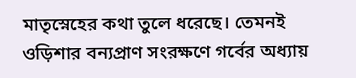মাতৃস্নেহের কথা তুলে ধরেছে। তেমনই ওড়িশার বন্যপ্রাণ সংরক্ষণে গর্বের অধ্যায়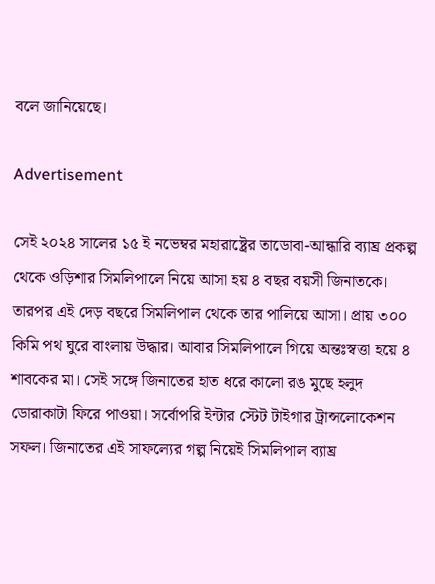বলে জানিয়েছে।

Advertisement

সেই ২০২৪ সালের ১৫ ই নভেম্বর মহারাষ্ট্রের তাডোবা-আন্ধারি ব্যাঘ্র প্রকল্প থেকে ওড়িশার সিমলিপালে নিয়ে আসা হয় ৪ বছর বয়সী জিনাতকে। তারপর এই দেড় বছরে সিমলিপাল থেকে তার পালিয়ে আসা। প্রায় ৩০০ কিমি পথ ঘুরে বাংলায় উদ্ধার। আবার সিমলিপালে গিয়ে অন্তঃস্বত্তা হয়ে ৪ শাবকের মা। সেই সঙ্গে জিনাতের হাত ধরে কালো রঙ মুছে হলুদ ডোরাকাটা ফিরে পাওয়া। সর্বোপরি ইন্টার স্টেট টাইগার ট্রান্সলোকেশন সফল। জিনাতের এই সাফল্যের গল্প নিয়েই সিমলিপাল ব্যাঘ্র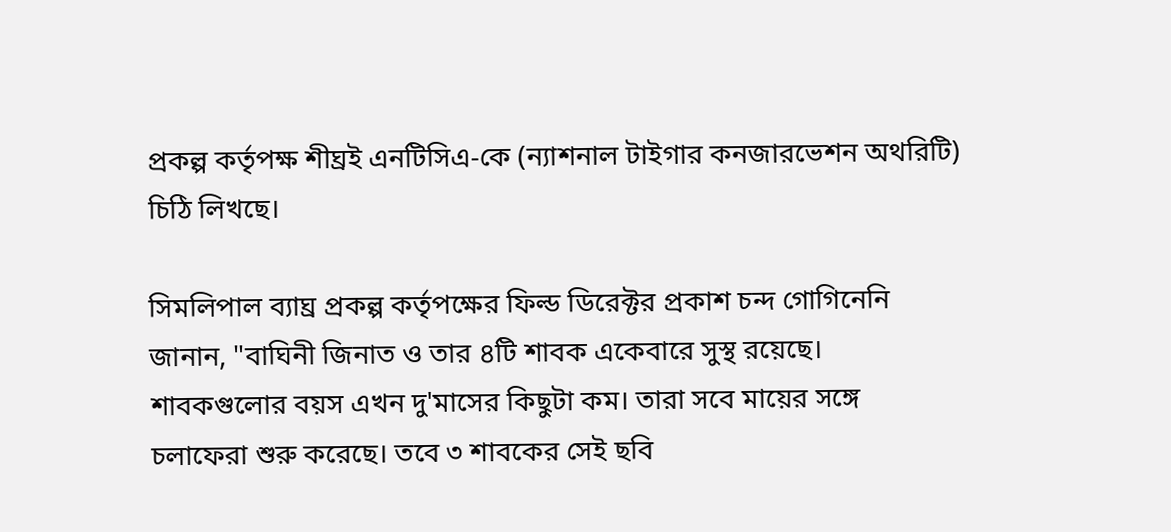প্রকল্প কর্তৃপক্ষ শীঘ্রই এনটিসিএ-কে (ন্যাশনাল টাইগার কনজারভেশন অথরিটি) চিঠি লিখছে।

সিমলিপাল ব্যাঘ্র প্রকল্প কর্তৃপক্ষের ফিল্ড ডিরেক্টর প্রকাশ চন্দ গোগিনেনি জানান, "বাঘিনী জিনাত ও তার ৪টি শাবক একেবারে সুস্থ রয়েছে। শাবকগুলোর বয়স এখন দু'মাসের কিছুটা কম। তারা সবে মায়ের সঙ্গে চলাফেরা শুরু করেছে। তবে ৩ শাবকের সেই ছবি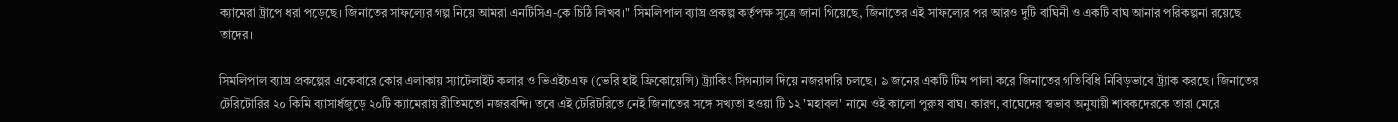ক্যামেরা ট্রাপে ধরা পড়েছে। জিনাতের সাফল্যের গল্প নিয়ে আমরা এনটিসিএ-কে চিঠি লিখব।" সিমলিপাল ব্যাঘ্র প্রকল্প কর্তৃপক্ষ সূত্রে জানা গিয়েছে, জিনাতের এই সাফল্যের পর আরও দুটি বাঘিনী ও একটি বাঘ আনার পরিকল্পনা রয়েছে তাদের।

সিমলিপাল ব্যাঘ্র প্রকল্পের একেবারে কোর এলাকায় স্যাটেলাইট কলার ও ভিএইচএফ (ভেরি হাই ফ্রিকোয়েন্সি) ট্র্যাকিং সিগন্যাল দিয়ে নজরদারি চলছে। ৯ জনের একটি টিম পালা করে জিনাতের গতিবিধি নিবিড়ভাবে ট্র্যাক করছে। জিনাতের টেরিটোরির ২০ কিমি ব্যাসার্ধজুড়ে ২০টি ক্যামেরায় রীতিমতো নজরবন্দি। তবে এই টেরিটরিতে নেই জিনাতের সঙ্গে সখ্যতা হওয়া টি ১২ 'মহাবল' নামে ওই কালো পুরুষ বাঘ। কারণ, বাঘেদের স্বভাব অনুযায়ী শাবকদেরকে তারা মেরে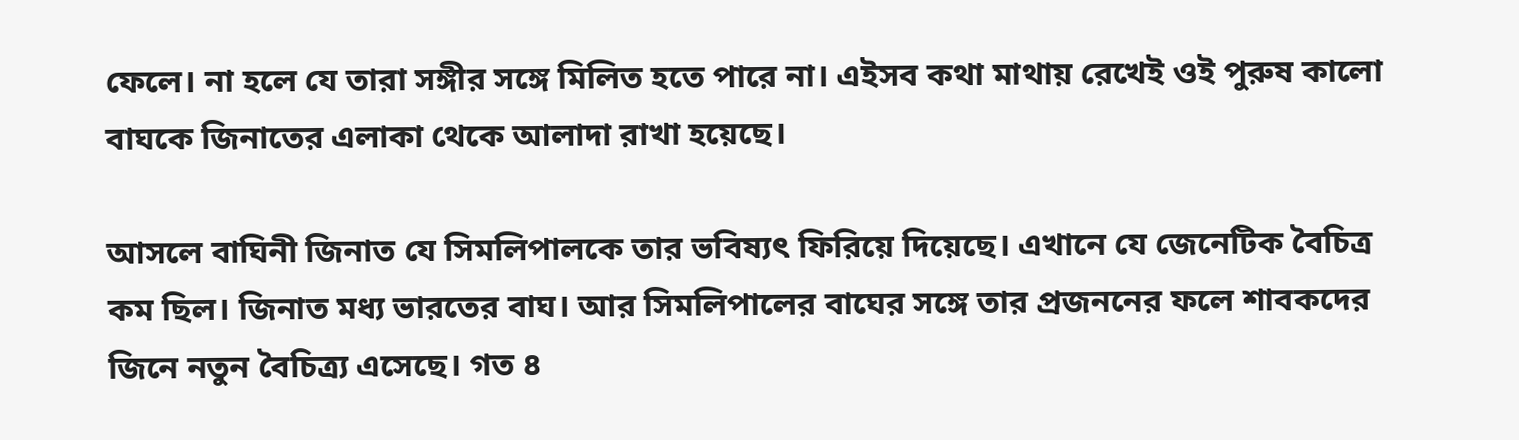ফেলে। না হলে যে তারা সঙ্গীর সঙ্গে মিলিত হতে পারে না। এইসব কথা মাথায় রেখেই ওই পুরুষ কালো বাঘকে জিনাতের এলাকা থেকে আলাদা রাখা হয়েছে।

আসলে বাঘিনী জিনাত যে সিমলিপালকে তার ভবিষ্যৎ ফিরিয়ে দিয়েছে। এখানে যে জেনেটিক বৈচিত্র কম ছিল। জিনাত মধ্য ভারতের বাঘ। আর সিমলিপালের বাঘের সঙ্গে তার প্রজননের ফলে শাবকদের জিনে নতুন বৈচিত্র্য এসেছে। গত ৪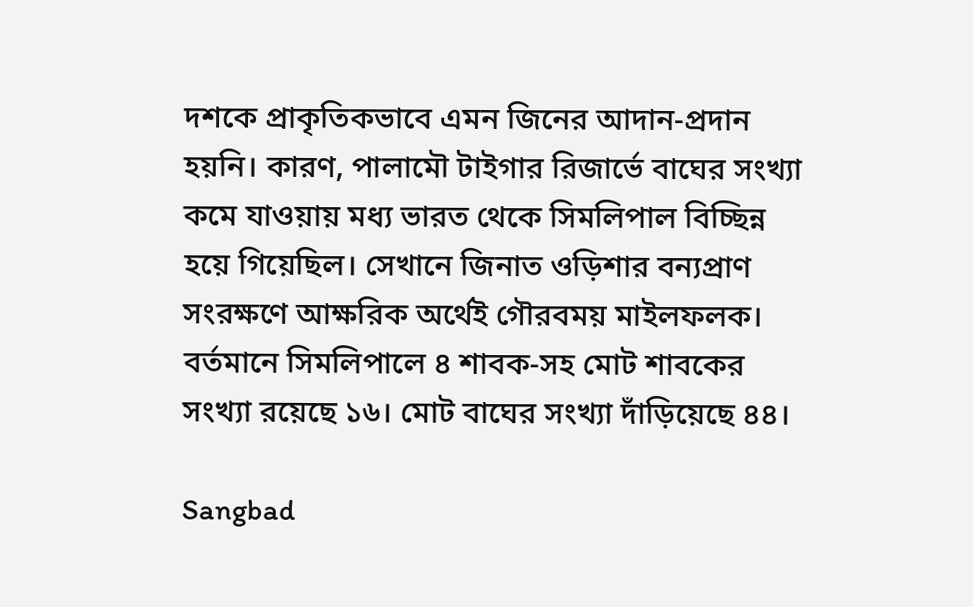দশকে প্রাকৃতিকভাবে এমন জিনের আদান-প্রদান হয়নি। কারণ, পালামৌ টাইগার রিজার্ভে বাঘের সংখ্যা কমে যাওয়ায় মধ্য ভারত থেকে সিমলিপাল বিচ্ছিন্ন হয়ে গিয়েছিল। সেখানে জিনাত ওড়িশার বন্যপ্রাণ সংরক্ষণে আক্ষরিক অর্থেই গৌরবময় মাইলফলক। বর্তমানে সিমলিপালে ৪ শাবক-সহ মোট শাবকের সংখ্যা রয়েছে ১৬। মোট বাঘের সংখ্যা দাঁড়িয়েছে ৪৪।

Sangbad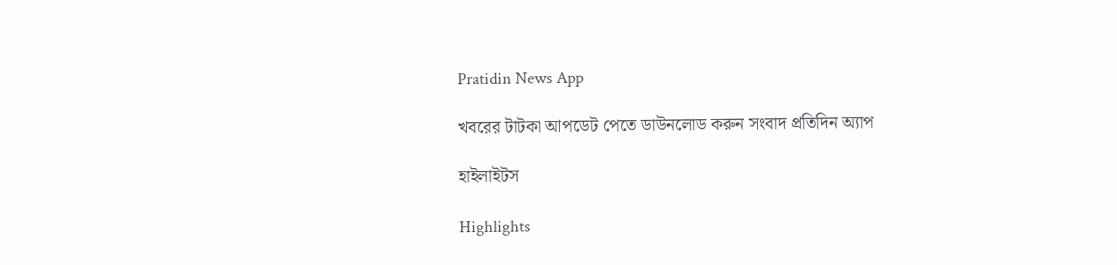Pratidin News App

খবরের টাটকা আপডেট পেতে ডাউনলোড করুন সংবাদ প্রতিদিন অ্যাপ

হাইলাইটস

Highlights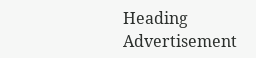Heading
Advertisement